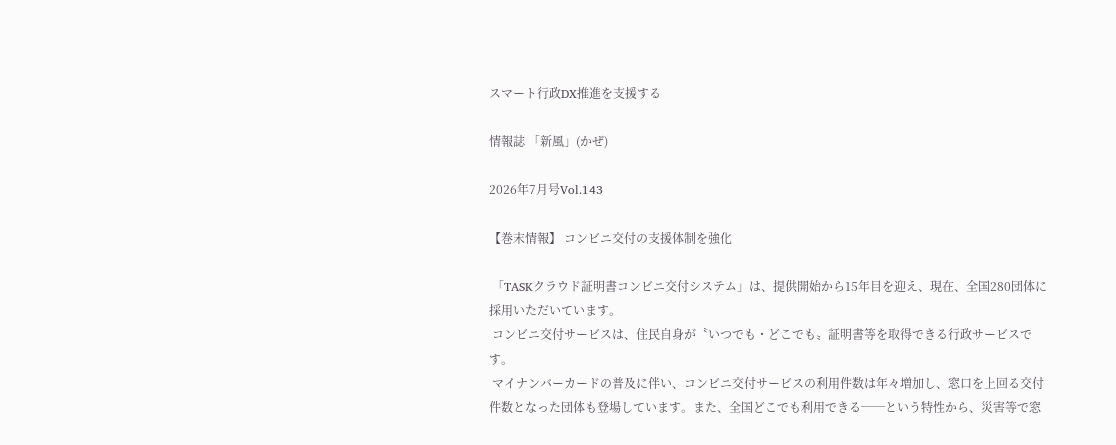スマート行政DX推進を支援する

情報誌 「新風」(かぜ)

2026年7月号Vol.143

【巻末情報】 コンビニ交付の支援体制を強化

 「TASKクラウド証明書コンビニ交付システム」は、提供開始から15年目を迎え、現在、全国280団体に採用いただいています。
 コンビニ交付サービスは、住民自身が〝いつでも・どこでも〟証明書等を取得できる行政サービスです。
 マイナンバーカードの普及に伴い、コンビニ交付サービスの利用件数は年々増加し、窓口を上回る交付件数となった団体も登場しています。また、全国どこでも利用できる──という特性から、災害等で窓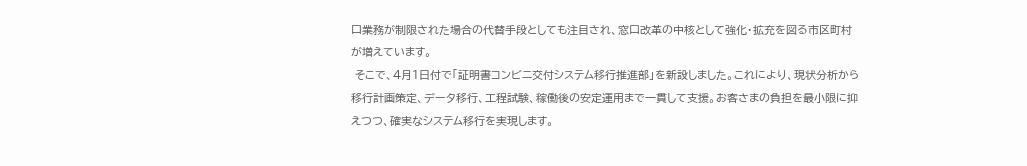口業務が制限された場合の代替手段としても注目され、窓口改革の中核として強化・拡充を図る市区町村が増えています。
 そこで、4月1日付で「証明書コンビニ交付システム移行推進部」を新設しました。これにより、現状分析から移行計画策定、データ移行、工程試験、稼働後の安定運用まで一貫して支援。お客さまの負担を最小限に抑えつつ、確実なシステム移行を実現します。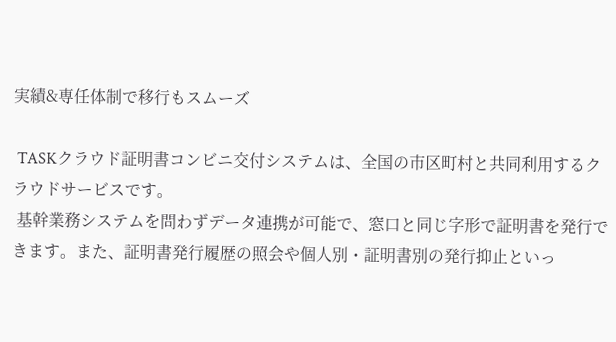実績&専任体制で移行もスムーズ

 TASKクラウド証明書コンビニ交付システムは、全国の市区町村と共同利用するクラウドサービスです。
 基幹業務システムを問わずデータ連携が可能で、窓口と同じ字形で証明書を発行できます。また、証明書発行履歴の照会や個人別・証明書別の発行抑止といっ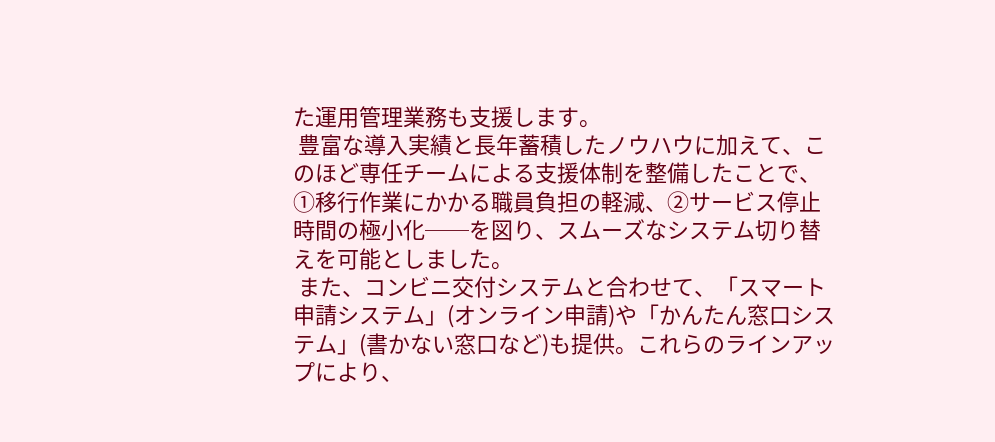た運用管理業務も支援します。
 豊富な導入実績と長年蓄積したノウハウに加えて、このほど専任チームによる支援体制を整備したことで、①移行作業にかかる職員負担の軽減、②サービス停止時間の極小化──を図り、スムーズなシステム切り替えを可能としました。
 また、コンビニ交付システムと合わせて、「スマート申請システム」(オンライン申請)や「かんたん窓口システム」(書かない窓口など)も提供。これらのラインアップにより、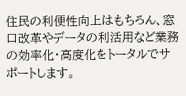住民の利便性向上はもちろん、窓口改革やデータの利活用など業務の効率化・高度化をトータルでサポートします。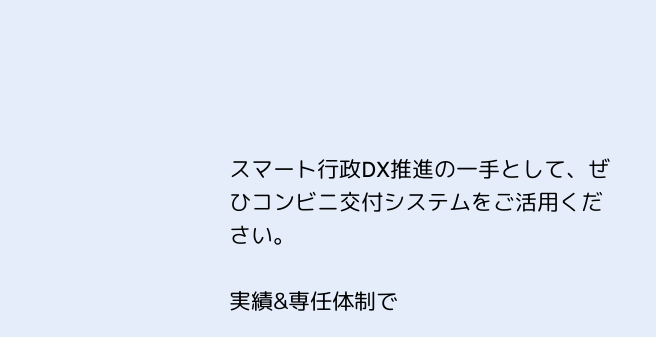スマート行政DX推進の一手として、ぜひコンビニ交付システムをご活用ください。

実績&専任体制で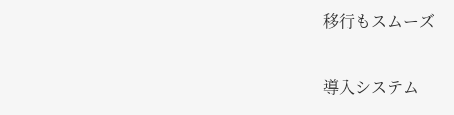移行もスムーズ

導入システム